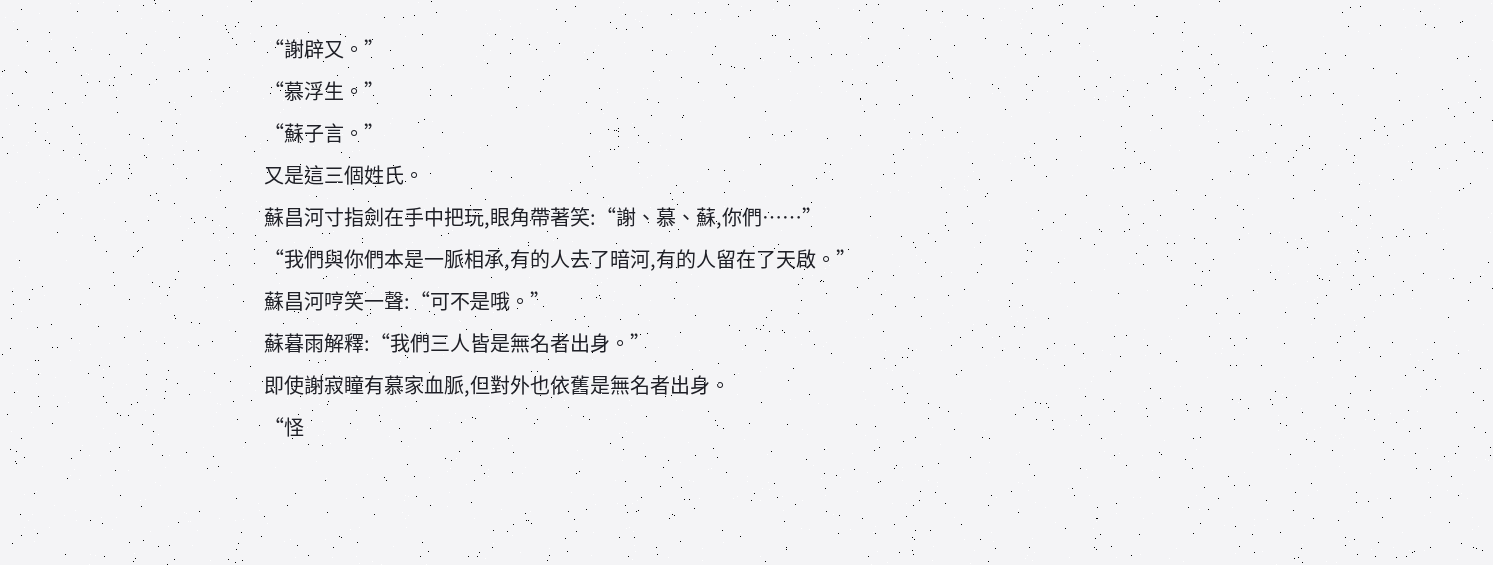“謝辟又。”
“慕浮生。”
“蘇子言。”
又是這三個姓氏。
蘇昌河寸指劍在手中把玩,眼角帶著笑:“謝、慕、蘇,你們……”
“我們與你們本是一脈相承,有的人去了暗河,有的人留在了天啟。”
蘇昌河哼笑一聲:“可不是哦。”
蘇暮雨解釋:“我們三人皆是無名者出身。”
即使謝寂瞳有慕家血脈,但對外也依舊是無名者出身。
“怪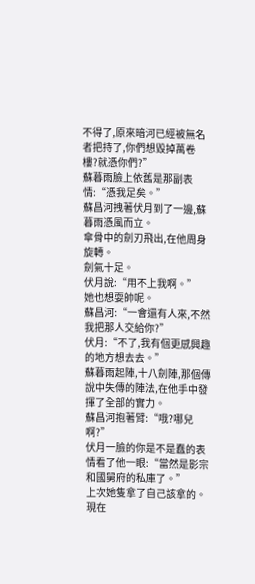不得了,原來暗河已經被無名者把持了,你們想毀掉萬卷樓?就憑你們?”
蘇暮雨臉上依舊是那副表情:“憑我足矣。”
蘇昌河拽著伏月到了一邊,蘇暮雨憑風而立。
傘骨中的劍刃飛出,在他周身旋轉。
劍氣十足。
伏月說:“用不上我啊。”
她也想耍帥呢。
蘇昌河:“一會還有人來,不然我把那人交給你?”
伏月:“不了,我有個更感興趣的地方想去去。”
蘇暮雨起陣,十八劍陣,那個傳說中失傳的陣法,在他手中發揮了全部的實力。
蘇昌河抱著臂:“哦?哪兒啊?”
伏月一臉的你是不是蠢的表情看了他一眼:“當然是影宗和國舅府的私庫了。”
上次她隻拿了自己該拿的。
現在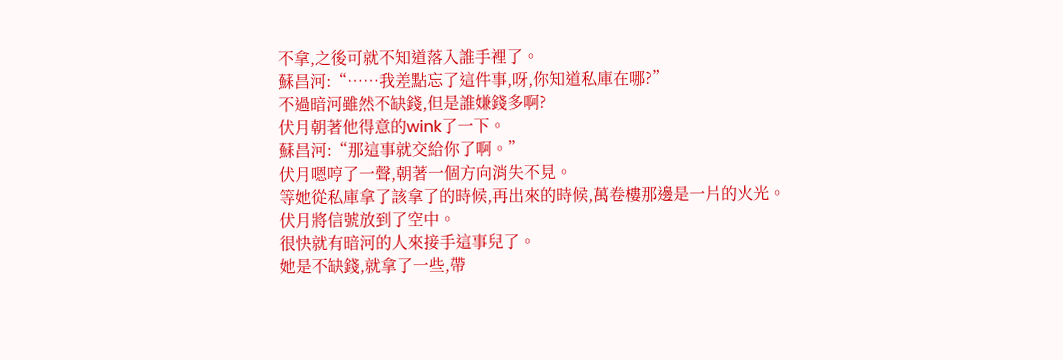不拿,之後可就不知道落入誰手裡了。
蘇昌河:“……我差點忘了這件事,呀,你知道私庫在哪?”
不過暗河雖然不缺錢,但是誰嫌錢多啊?
伏月朝著他得意的wink了一下。
蘇昌河:“那這事就交給你了啊。”
伏月嗯哼了一聲,朝著一個方向消失不見。
等她從私庫拿了該拿了的時候,再出來的時候,萬卷樓那邊是一片的火光。
伏月將信號放到了空中。
很快就有暗河的人來接手這事兒了。
她是不缺錢,就拿了一些,帶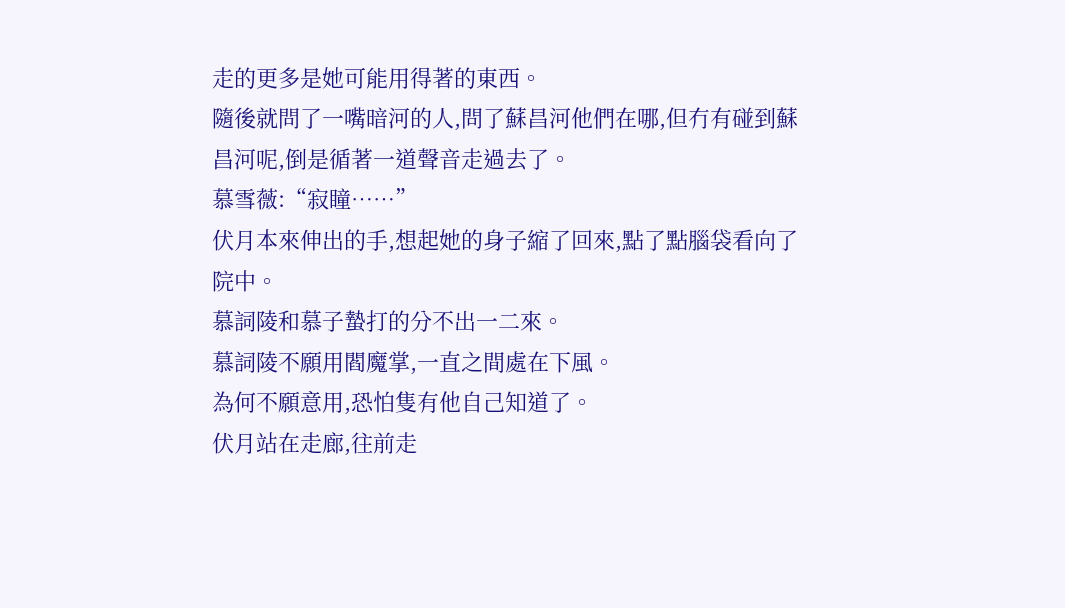走的更多是她可能用得著的東西。
隨後就問了一嘴暗河的人,問了蘇昌河他們在哪,但冇有碰到蘇昌河呢,倒是循著一道聲音走過去了。
慕雪薇:“寂瞳……”
伏月本來伸出的手,想起她的身子縮了回來,點了點腦袋看向了院中。
慕詞陵和慕子蟄打的分不出一二來。
慕詞陵不願用閻魔掌,一直之間處在下風。
為何不願意用,恐怕隻有他自己知道了。
伏月站在走廊,往前走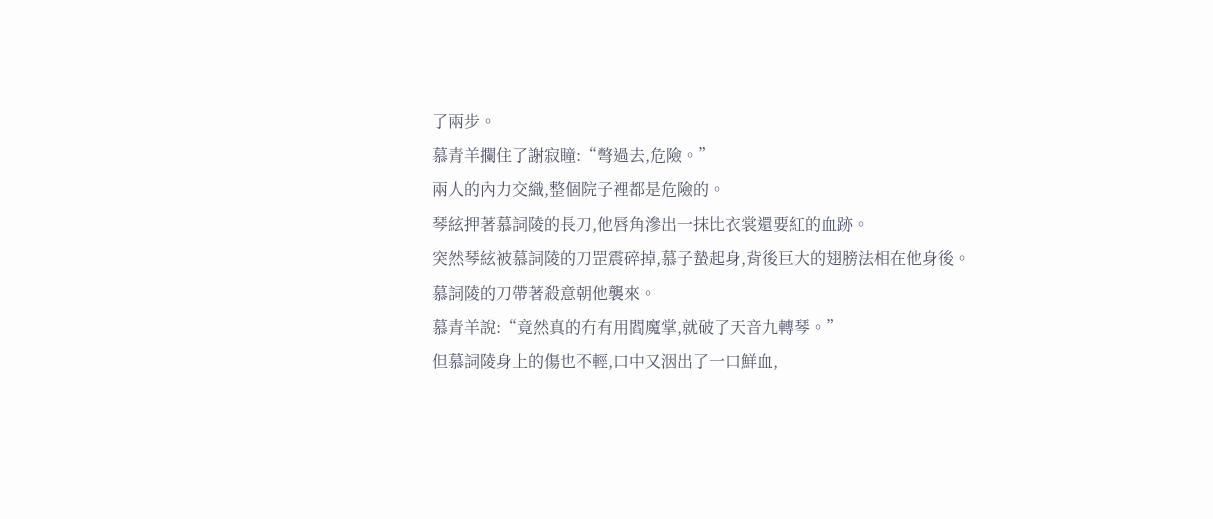了兩步。
慕青羊攔住了謝寂瞳:“彆過去,危險。”
兩人的內力交織,整個院子裡都是危險的。
琴絃押著慕詞陵的長刀,他唇角滲出一抹比衣裳還要紅的血跡。
突然琴絃被慕詞陵的刀罡震碎掉,慕子蟄起身,背後巨大的翅膀法相在他身後。
慕詞陵的刀帶著殺意朝他襲來。
慕青羊說:“竟然真的冇有用閻魔掌,就破了天音九轉琴。”
但慕詞陵身上的傷也不輕,口中又洇出了一口鮮血,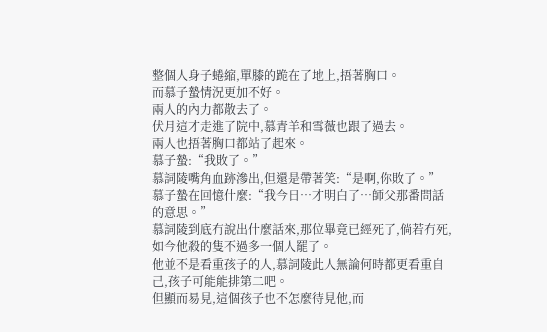整個人身子蜷縮,單膝的跪在了地上,捂著胸口。
而慕子蟄情況更加不好。
兩人的內力都散去了。
伏月這才走進了院中,慕青羊和雪薇也跟了過去。
兩人也捂著胸口都站了起來。
慕子蟄:“我敗了。”
慕詞陵嘴角血跡滲出,但還是帶著笑:“是啊,你敗了。”
慕子蟄在回憶什麼:“我今日…才明白了…師父那番問話的意思。”
慕詞陵到底冇說出什麼話來,那位畢竟已經死了,倘若冇死,如今他殺的隻不過多一個人罷了。
他並不是看重孩子的人,慕詞陵此人無論何時都更看重自己,孩子可能能排第二吧。
但顯而易見,這個孩子也不怎麼待見他,而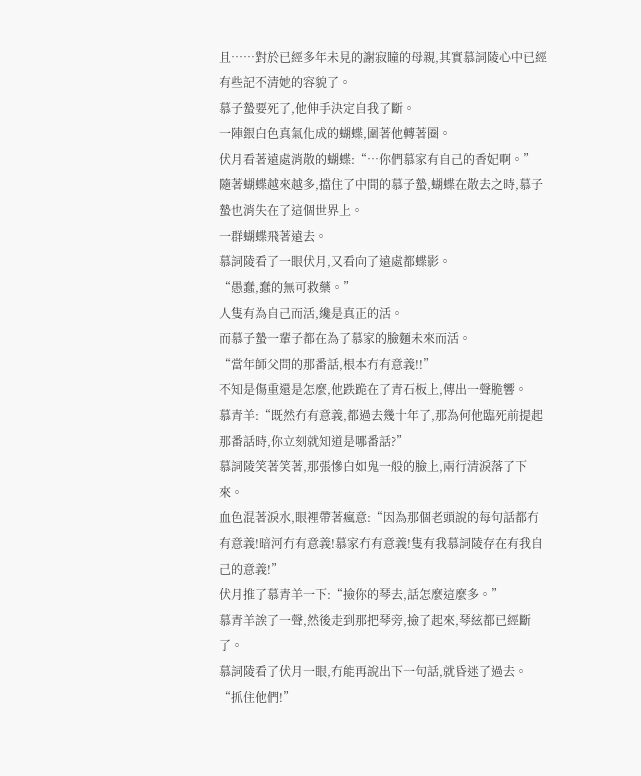且……對於已經多年未見的謝寂瞳的母親,其實慕詞陵心中已經有些記不清她的容貌了。
慕子蟄要死了,他伸手決定自我了斷。
一陣銀白色真氣化成的蝴蝶,圍著他轉著圈。
伏月看著遠處消散的蝴蝶:“…你們慕家有自己的香妃啊。”
隨著蝴蝶越來越多,擋住了中間的慕子蟄,蝴蝶在散去之時,慕子蟄也消失在了這個世界上。
一群蝴蝶飛著遠去。
慕詞陵看了一眼伏月,又看向了遠處都蝶影。
“愚蠢,蠢的無可救藥。”
人隻有為自己而活,纔是真正的活。
而慕子蟄一輩子都在為了慕家的臉麵未來而活。
“當年師父問的那番話,根本冇有意義!!”
不知是傷重還是怎麼,他跌跪在了青石板上,傳出一聲脆響。
慕青羊:“既然冇有意義,都過去幾十年了,那為何他臨死前提起那番話時,你立刻就知道是哪番話?”
慕詞陵笑著笑著,那張慘白如鬼一般的臉上,兩行清淚落了下來。
血色混著淚水,眼裡帶著瘋意:“因為那個老頭說的每句話都冇有意義!暗河冇有意義!慕家冇有意義!隻有我慕詞陵存在有我自己的意義!”
伏月推了慕青羊一下:“撿你的琴去,話怎麼這麼多。”
慕青羊誒了一聲,然後走到那把琴旁,撿了起來,琴絃都已經斷了。
慕詞陵看了伏月一眼,冇能再說出下一句話,就昏迷了過去。
“抓住他們!”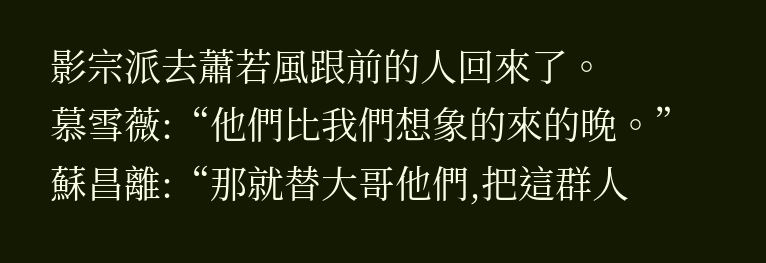影宗派去蕭若風跟前的人回來了。
慕雪薇:“他們比我們想象的來的晚。”
蘇昌離:“那就替大哥他們,把這群人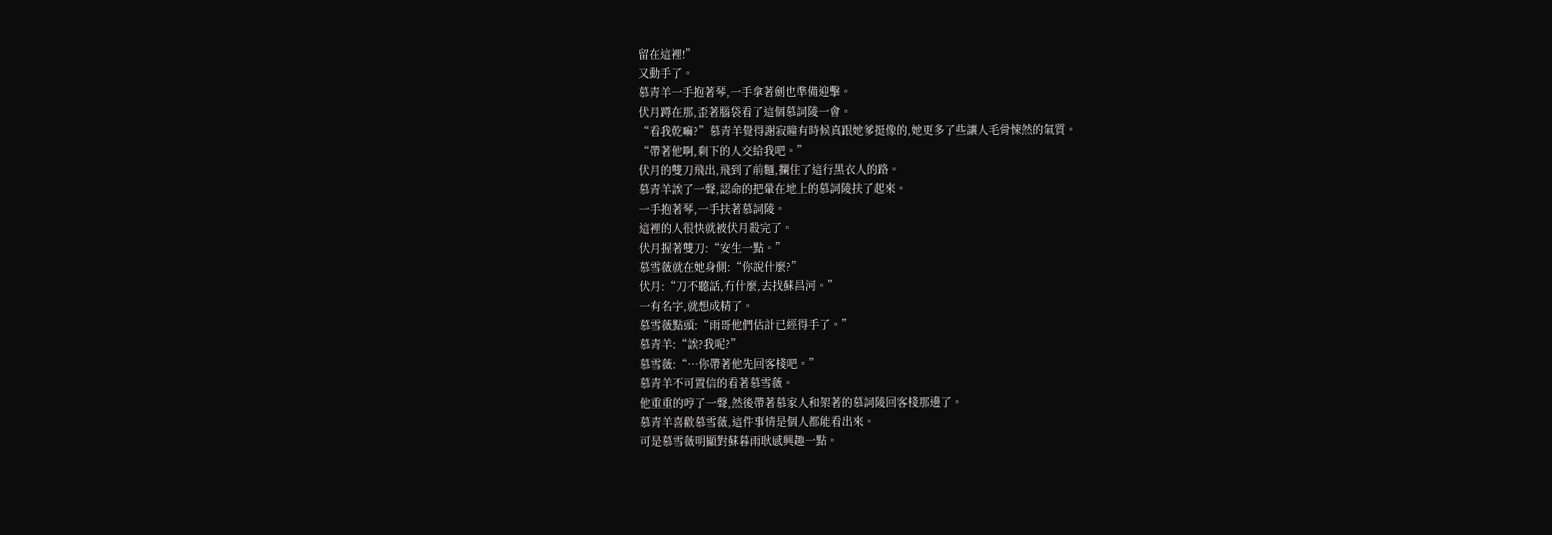留在這裡!”
又動手了。
慕青羊一手抱著琴,一手拿著劍也準備迎擊。
伏月蹲在那,歪著腦袋看了這個慕詞陵一會。
“看我乾嘛?”慕青羊覺得謝寂瞳有時候真跟她爹挺像的,她更多了些讓人毛骨悚然的氣質。
“帶著他啊,剩下的人交給我吧。”
伏月的雙刀飛出,飛到了前麵,攔住了這行黑衣人的路。
慕青羊誒了一聲,認命的把暈在地上的慕詞陵扶了起來。
一手抱著琴,一手扶著慕詞陵。
這裡的人很快就被伏月殺完了。
伏月握著雙刀:“安生一點。”
慕雪薇就在她身側:“你說什麼?”
伏月:“刀不聽話,冇什麼,去找蘇昌河。”
一有名字,就想成精了。
慕雪薇點頭:“雨哥他們估計已經得手了。”
慕青羊:“誒?我呢?”
慕雪薇:“…你帶著他先回客棧吧。”
慕青羊不可置信的看著慕雪薇。
他重重的哼了一聲,然後帶著慕家人和架著的慕詞陵回客棧那邊了。
慕青羊喜歡慕雪薇,這件事情是個人都能看出來。
可是慕雪薇明顯對蘇暮雨耿感興趣一點。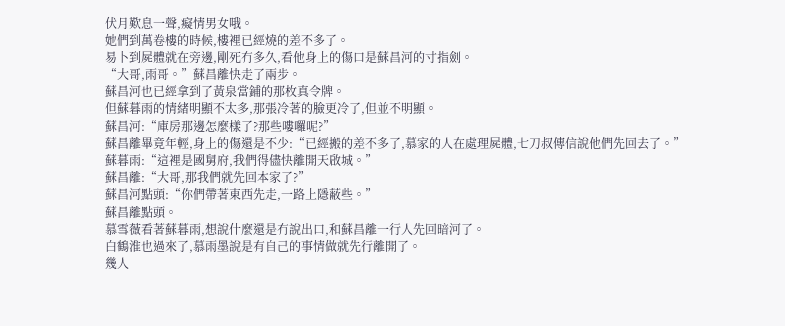伏月歎息一聲,癡情男女哦。
她們到萬卷樓的時候,樓裡已經燒的差不多了。
易卜到屍體就在旁邊,剛死冇多久,看他身上的傷口是蘇昌河的寸指劍。
“大哥,雨哥。”蘇昌離快走了兩步。
蘇昌河也已經拿到了黃泉當鋪的那枚真令牌。
但蘇暮雨的情緒明顯不太多,那張冷著的臉更冷了,但並不明顯。
蘇昌河:“庫房那邊怎麼樣了?那些嘍囉呢?”
蘇昌離畢竟年輕,身上的傷還是不少:“已經搬的差不多了,慕家的人在處理屍體,七刀叔傳信說他們先回去了。”
蘇暮雨:“這裡是國舅府,我們得儘快離開天啟城。”
蘇昌離:“大哥,那我們就先回本家了?”
蘇昌河點頭:“你們帶著東西先走,一路上隱蔽些。”
蘇昌離點頭。
慕雪薇看著蘇暮雨,想說什麼還是冇說出口,和蘇昌離一行人先回暗河了。
白鶴淮也過來了,慕雨墨說是有自己的事情做就先行離開了。
幾人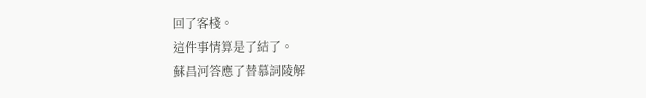回了客棧。
這件事情算是了結了。
蘇昌河答應了替慕詞陵解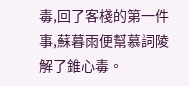毒,回了客棧的第一件事,蘇暮雨便幫慕詞陵解了錐心毒。